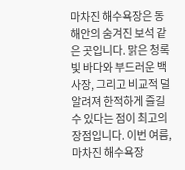마차진 해수욕장은 동해안의 숨겨진 보석 같은 곳입니다. 맑은 청록빛 바다와 부드러운 백사장, 그리고 비교적 덜 알려져 한적하게 즐길 수 있다는 점이 최고의 장점입니다. 이번 여름, 마차진 해수욕장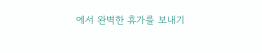에서 완벽한 휴가를 보내기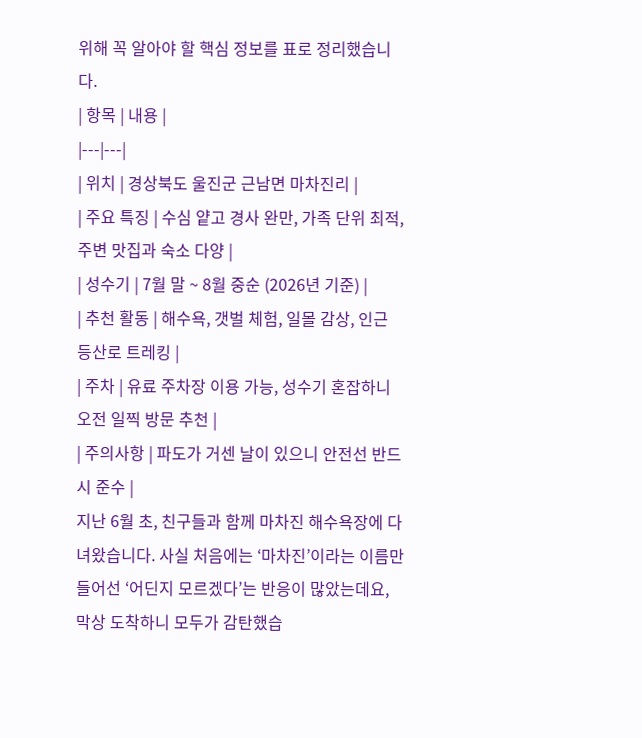위해 꼭 알아야 할 핵심 정보를 표로 정리했습니다.
| 항목 | 내용 |
|---|---|
| 위치 | 경상북도 울진군 근남면 마차진리 |
| 주요 특징 | 수심 얕고 경사 완만, 가족 단위 최적, 주변 맛집과 숙소 다양 |
| 성수기 | 7월 말 ~ 8월 중순 (2026년 기준) |
| 추천 활동 | 해수욕, 갯벌 체험, 일몰 감상, 인근 등산로 트레킹 |
| 주차 | 유료 주차장 이용 가능, 성수기 혼잡하니 오전 일찍 방문 추천 |
| 주의사항 | 파도가 거센 날이 있으니 안전선 반드시 준수 |
지난 6월 초, 친구들과 함께 마차진 해수욕장에 다녀왔습니다. 사실 처음에는 ‘마차진’이라는 이름만 들어선 ‘어딘지 모르겠다’는 반응이 많았는데요, 막상 도착하니 모두가 감탄했습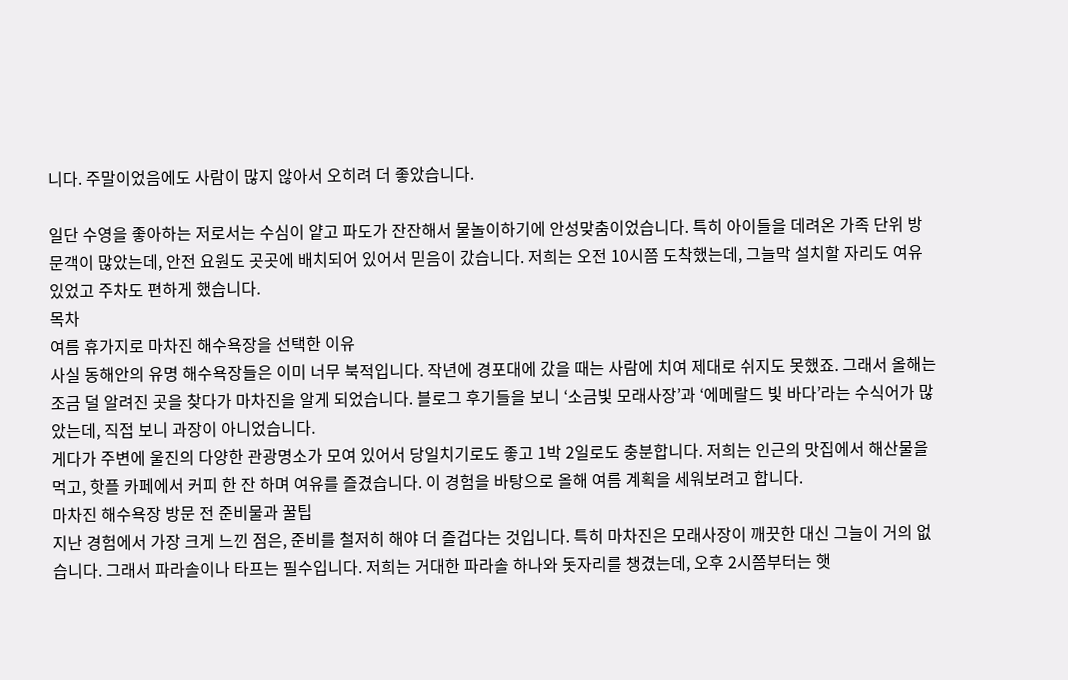니다. 주말이었음에도 사람이 많지 않아서 오히려 더 좋았습니다.

일단 수영을 좋아하는 저로서는 수심이 얕고 파도가 잔잔해서 물놀이하기에 안성맞춤이었습니다. 특히 아이들을 데려온 가족 단위 방문객이 많았는데, 안전 요원도 곳곳에 배치되어 있어서 믿음이 갔습니다. 저희는 오전 10시쯤 도착했는데, 그늘막 설치할 자리도 여유 있었고 주차도 편하게 했습니다.
목차
여름 휴가지로 마차진 해수욕장을 선택한 이유
사실 동해안의 유명 해수욕장들은 이미 너무 북적입니다. 작년에 경포대에 갔을 때는 사람에 치여 제대로 쉬지도 못했죠. 그래서 올해는 조금 덜 알려진 곳을 찾다가 마차진을 알게 되었습니다. 블로그 후기들을 보니 ‘소금빛 모래사장’과 ‘에메랄드 빛 바다’라는 수식어가 많았는데, 직접 보니 과장이 아니었습니다.
게다가 주변에 울진의 다양한 관광명소가 모여 있어서 당일치기로도 좋고 1박 2일로도 충분합니다. 저희는 인근의 맛집에서 해산물을 먹고, 핫플 카페에서 커피 한 잔 하며 여유를 즐겼습니다. 이 경험을 바탕으로 올해 여름 계획을 세워보려고 합니다.
마차진 해수욕장 방문 전 준비물과 꿀팁
지난 경험에서 가장 크게 느낀 점은, 준비를 철저히 해야 더 즐겁다는 것입니다. 특히 마차진은 모래사장이 깨끗한 대신 그늘이 거의 없습니다. 그래서 파라솔이나 타프는 필수입니다. 저희는 거대한 파라솔 하나와 돗자리를 챙겼는데, 오후 2시쯤부터는 햇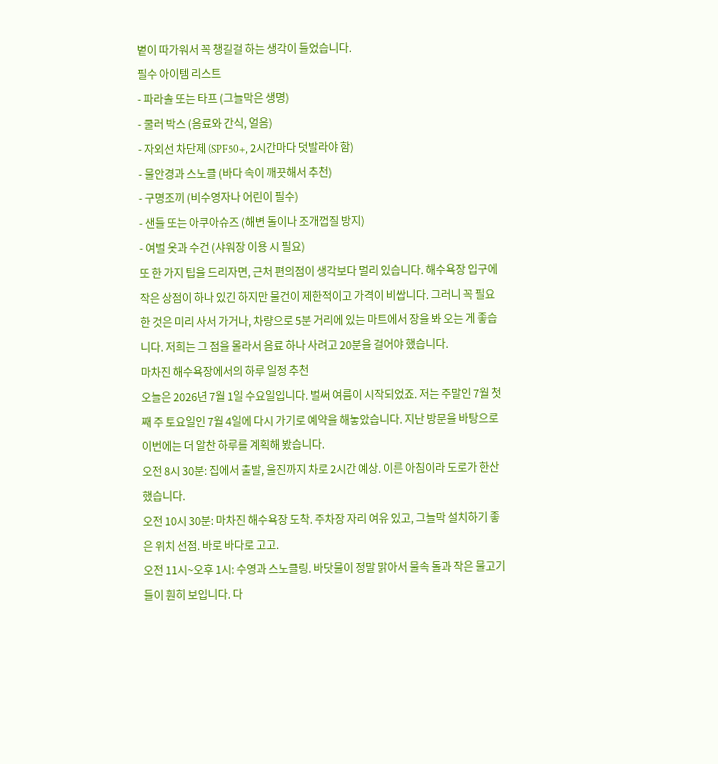볕이 따가워서 꼭 챙길걸 하는 생각이 들었습니다.
필수 아이템 리스트
- 파라솔 또는 타프 (그늘막은 생명)
- 쿨러 박스 (음료와 간식, 얼음)
- 자외선 차단제 (SPF50+, 2시간마다 덧발라야 함)
- 물안경과 스노클 (바다 속이 깨끗해서 추천)
- 구명조끼 (비수영자나 어린이 필수)
- 샌들 또는 아쿠아슈즈 (해변 돌이나 조개껍질 방지)
- 여벌 옷과 수건 (샤워장 이용 시 필요)
또 한 가지 팁을 드리자면, 근처 편의점이 생각보다 멀리 있습니다. 해수욕장 입구에 작은 상점이 하나 있긴 하지만 물건이 제한적이고 가격이 비쌉니다. 그러니 꼭 필요한 것은 미리 사서 가거나, 차량으로 5분 거리에 있는 마트에서 장을 봐 오는 게 좋습니다. 저희는 그 점을 몰라서 음료 하나 사려고 20분을 걸어야 했습니다.
마차진 해수욕장에서의 하루 일정 추천
오늘은 2026년 7월 1일 수요일입니다. 벌써 여름이 시작되었죠. 저는 주말인 7월 첫째 주 토요일인 7월 4일에 다시 가기로 예약을 해놓았습니다. 지난 방문을 바탕으로 이번에는 더 알찬 하루를 계획해 봤습니다.
오전 8시 30분: 집에서 출발, 울진까지 차로 2시간 예상. 이른 아침이라 도로가 한산했습니다.
오전 10시 30분: 마차진 해수욕장 도착. 주차장 자리 여유 있고, 그늘막 설치하기 좋은 위치 선점. 바로 바다로 고고.
오전 11시~오후 1시: 수영과 스노클링. 바닷물이 정말 맑아서 물속 돌과 작은 물고기들이 훤히 보입니다. 다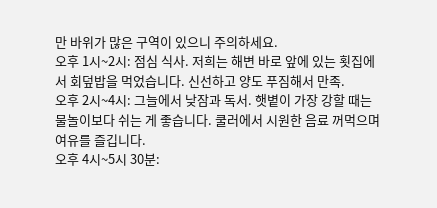만 바위가 많은 구역이 있으니 주의하세요.
오후 1시~2시: 점심 식사. 저희는 해변 바로 앞에 있는 횟집에서 회덮밥을 먹었습니다. 신선하고 양도 푸짐해서 만족.
오후 2시~4시: 그늘에서 낮잠과 독서. 햇볕이 가장 강할 때는 물놀이보다 쉬는 게 좋습니다. 쿨러에서 시원한 음료 꺼먹으며 여유를 즐깁니다.
오후 4시~5시 30분: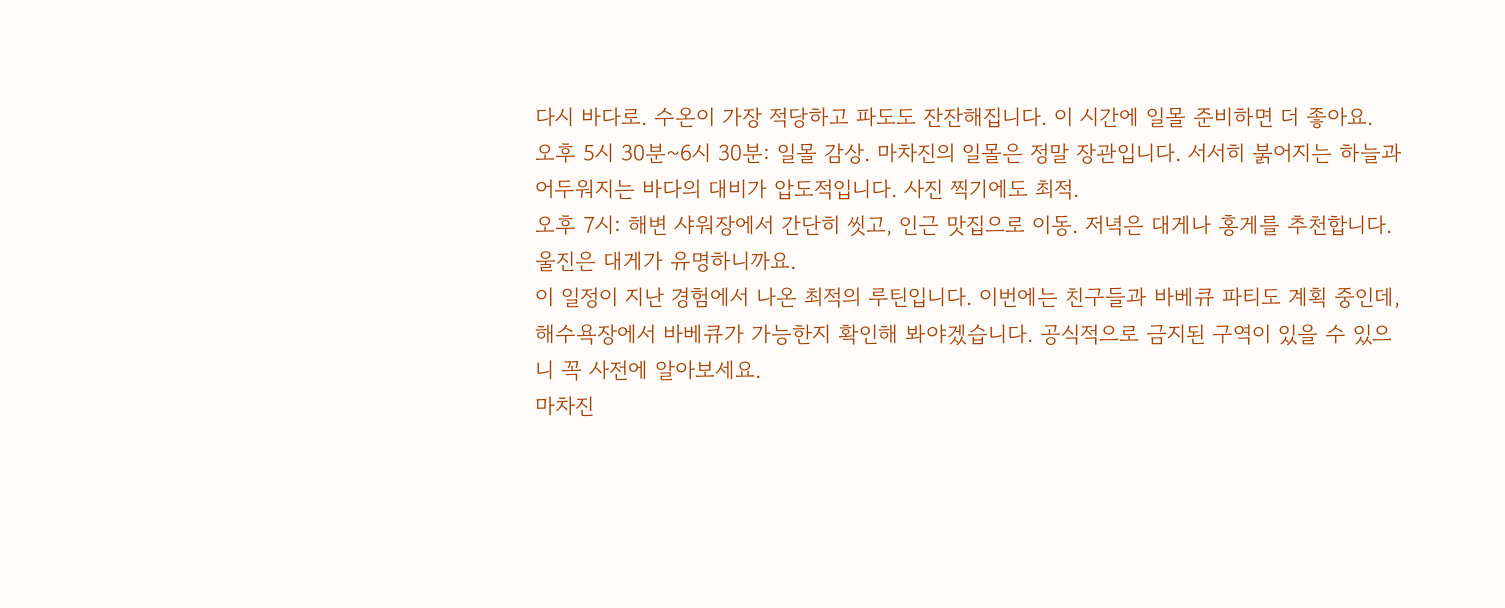다시 바다로. 수온이 가장 적당하고 파도도 잔잔해집니다. 이 시간에 일몰 준비하면 더 좋아요.
오후 5시 30분~6시 30분: 일몰 감상. 마차진의 일몰은 정말 장관입니다. 서서히 붉어지는 하늘과 어두워지는 바다의 대비가 압도적입니다. 사진 찍기에도 최적.
오후 7시: 해변 샤워장에서 간단히 씻고, 인근 맛집으로 이동. 저녁은 대게나 홍게를 추천합니다. 울진은 대게가 유명하니까요.
이 일정이 지난 경험에서 나온 최적의 루틴입니다. 이번에는 친구들과 바베큐 파티도 계획 중인데, 해수욕장에서 바베큐가 가능한지 확인해 봐야겠습니다. 공식적으로 금지된 구역이 있을 수 있으니 꼭 사전에 알아보세요.
마차진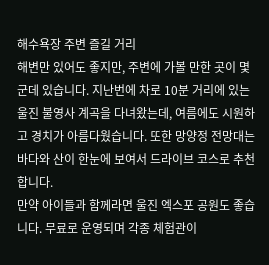해수욕장 주변 즐길 거리
해변만 있어도 좋지만, 주변에 가볼 만한 곳이 몇 군데 있습니다. 지난번에 차로 10분 거리에 있는 울진 불영사 계곡을 다녀왔는데, 여름에도 시원하고 경치가 아름다웠습니다. 또한 망양정 전망대는 바다와 산이 한눈에 보여서 드라이브 코스로 추천합니다.
만약 아이들과 함께라면 울진 엑스포 공원도 좋습니다. 무료로 운영되며 각종 체험관이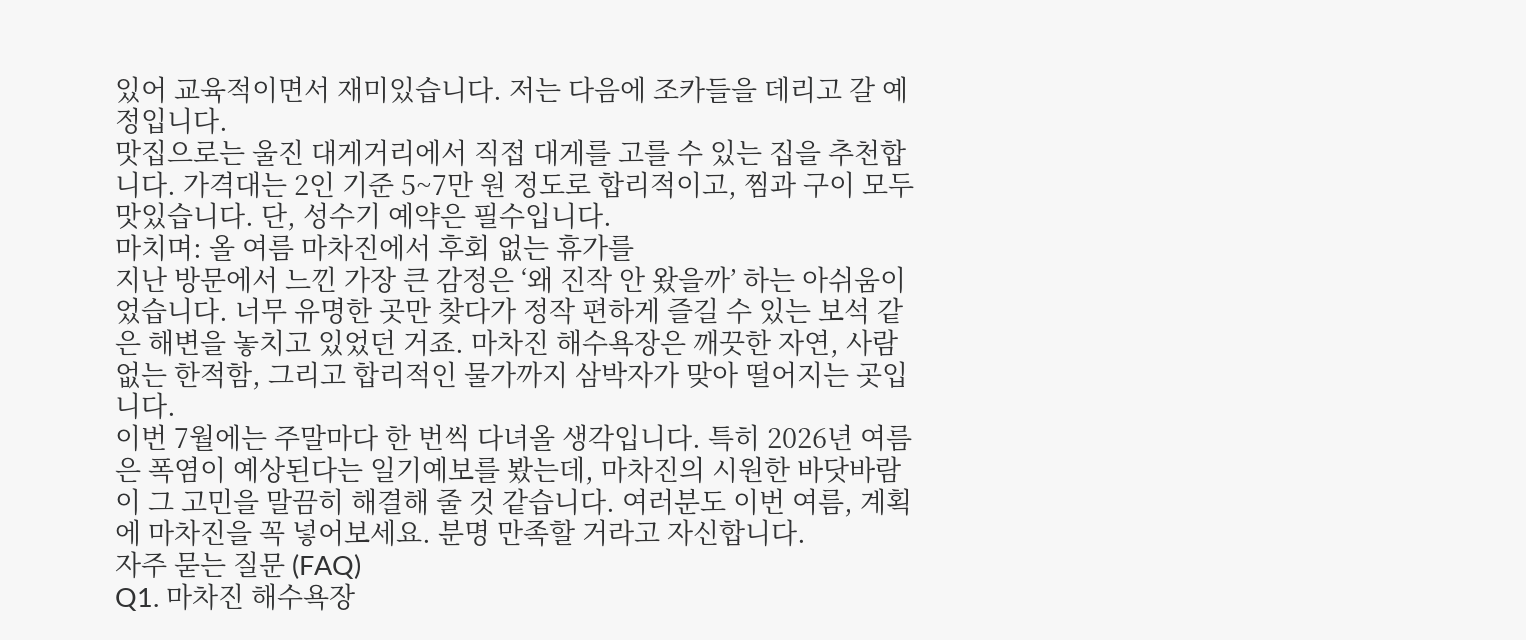있어 교육적이면서 재미있습니다. 저는 다음에 조카들을 데리고 갈 예정입니다.
맛집으로는 울진 대게거리에서 직접 대게를 고를 수 있는 집을 추천합니다. 가격대는 2인 기준 5~7만 원 정도로 합리적이고, 찜과 구이 모두 맛있습니다. 단, 성수기 예약은 필수입니다.
마치며: 올 여름 마차진에서 후회 없는 휴가를
지난 방문에서 느낀 가장 큰 감정은 ‘왜 진작 안 왔을까’ 하는 아쉬움이었습니다. 너무 유명한 곳만 찾다가 정작 편하게 즐길 수 있는 보석 같은 해변을 놓치고 있었던 거죠. 마차진 해수욕장은 깨끗한 자연, 사람 없는 한적함, 그리고 합리적인 물가까지 삼박자가 맞아 떨어지는 곳입니다.
이번 7월에는 주말마다 한 번씩 다녀올 생각입니다. 특히 2026년 여름은 폭염이 예상된다는 일기예보를 봤는데, 마차진의 시원한 바닷바람이 그 고민을 말끔히 해결해 줄 것 같습니다. 여러분도 이번 여름, 계획에 마차진을 꼭 넣어보세요. 분명 만족할 거라고 자신합니다.
자주 묻는 질문 (FAQ)
Q1. 마차진 해수욕장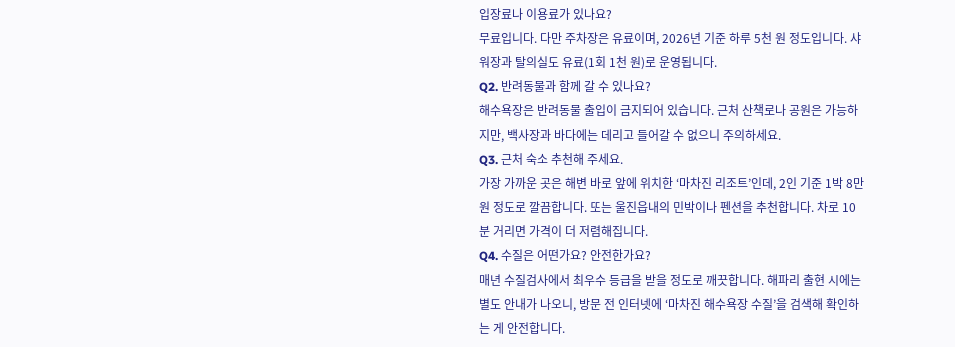입장료나 이용료가 있나요?
무료입니다. 다만 주차장은 유료이며, 2026년 기준 하루 5천 원 정도입니다. 샤워장과 탈의실도 유료(1회 1천 원)로 운영됩니다.
Q2. 반려동물과 함께 갈 수 있나요?
해수욕장은 반려동물 출입이 금지되어 있습니다. 근처 산책로나 공원은 가능하지만, 백사장과 바다에는 데리고 들어갈 수 없으니 주의하세요.
Q3. 근처 숙소 추천해 주세요.
가장 가까운 곳은 해변 바로 앞에 위치한 ‘마차진 리조트’인데, 2인 기준 1박 8만 원 정도로 깔끔합니다. 또는 울진읍내의 민박이나 펜션을 추천합니다. 차로 10분 거리면 가격이 더 저렴해집니다.
Q4. 수질은 어떤가요? 안전한가요?
매년 수질검사에서 최우수 등급을 받을 정도로 깨끗합니다. 해파리 출현 시에는 별도 안내가 나오니, 방문 전 인터넷에 ‘마차진 해수욕장 수질’을 검색해 확인하는 게 안전합니다.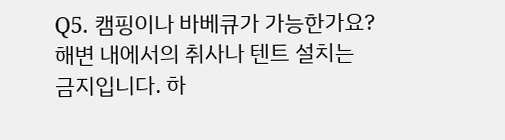Q5. 캠핑이나 바베큐가 가능한가요?
해변 내에서의 취사나 텐트 설치는 금지입니다. 하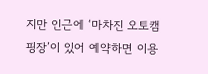지만 인근에 ‘마차진 오토캠핑장’이 있어 예약하면 이용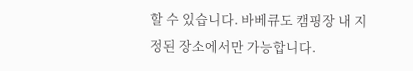할 수 있습니다. 바베큐도 캠핑장 내 지정된 장소에서만 가능합니다.